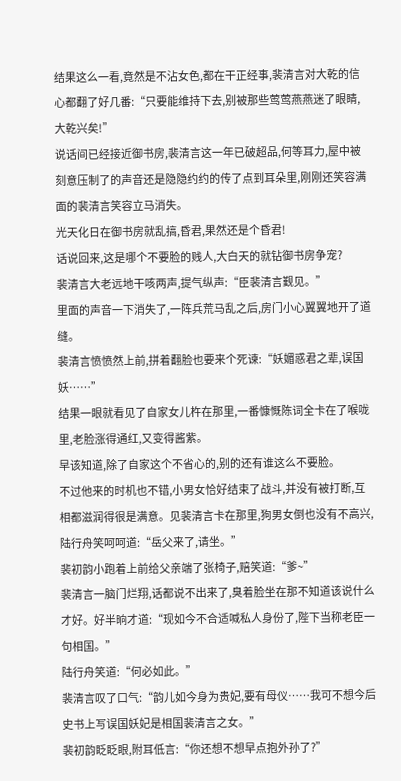结果这么一看,竟然是不沾女色,都在干正经事,裴清言对大乾的信心都翻了好几番:“只要能维持下去,别被那些莺莺燕燕迷了眼睛,大乾兴矣!”
说话间已经接近御书房,裴清言这一年已破超品,何等耳力,屋中被刻意压制了的声音还是隐隐约约的传了点到耳朵里,刚刚还笑容满面的裴清言笑容立马消失。
光天化日在御书房就乱搞,昏君,果然还是个昏君!
话说回来,这是哪个不要脸的贱人,大白天的就钻御书房争宠?
裴清言大老远地干咳两声,提气纵声:“臣裴清言觐见。”
里面的声音一下消失了,一阵兵荒马乱之后,房门小心翼翼地开了道缝。
裴清言愤愤然上前,拼着翻脸也要来个死谏:“妖媚惑君之辈,误国妖……”
结果一眼就看见了自家女儿杵在那里,一番慷慨陈词全卡在了喉咙里,老脸涨得通红,又变得酱紫。
早该知道,除了自家这个不省心的,别的还有谁这么不要脸。
不过他来的时机也不错,小男女恰好结束了战斗,并没有被打断,互相都滋润得很是满意。见裴清言卡在那里,狗男女倒也没有不高兴,陆行舟笑呵呵道:“岳父来了,请坐。”
裴初韵小跑着上前给父亲端了张椅子,赔笑道:“爹~”
裴清言一脑门烂翔,话都说不出来了,臭着脸坐在那不知道该说什么才好。好半晌才道:“现如今不合适喊私人身份了,陛下当称老臣一句相国。”
陆行舟笑道:“何必如此。”
裴清言叹了口气:“韵儿如今身为贵妃,要有母仪……我可不想今后史书上写误国妖妃是相国裴清言之女。”
裴初韵眨眨眼,附耳低言:“你还想不想早点抱外孙了?”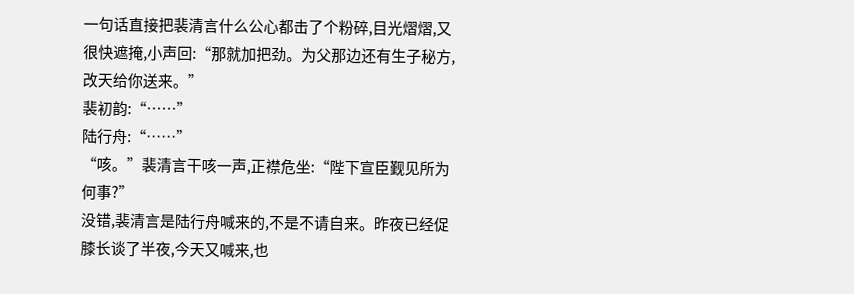一句话直接把裴清言什么公心都击了个粉碎,目光熠熠,又很快遮掩,小声回:“那就加把劲。为父那边还有生子秘方,改天给你送来。”
裴初韵:“……”
陆行舟:“……”
“咳。”裴清言干咳一声,正襟危坐:“陛下宣臣觐见所为何事?”
没错,裴清言是陆行舟喊来的,不是不请自来。昨夜已经促膝长谈了半夜,今天又喊来,也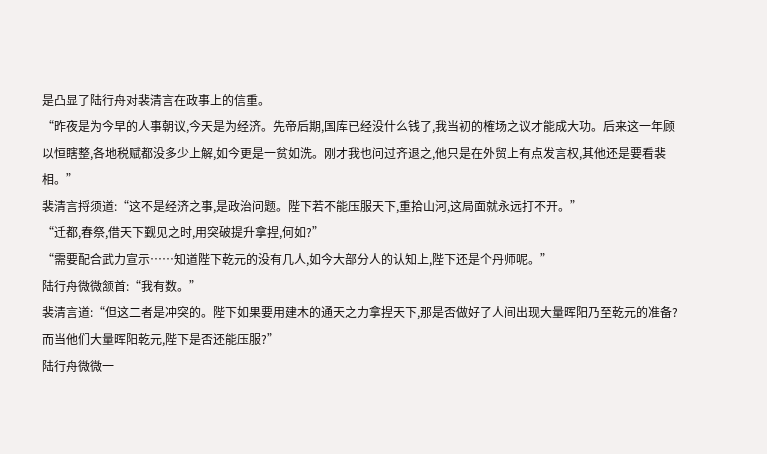是凸显了陆行舟对裴清言在政事上的信重。
“昨夜是为今早的人事朝议,今天是为经济。先帝后期,国库已经没什么钱了,我当初的榷场之议才能成大功。后来这一年顾以恒瞎整,各地税赋都没多少上解,如今更是一贫如洗。刚才我也问过齐退之,他只是在外贸上有点发言权,其他还是要看裴相。”
裴清言捋须道:“这不是经济之事,是政治问题。陛下若不能压服天下,重拾山河,这局面就永远打不开。”
“迁都,春祭,借天下觐见之时,用突破提升拿捏,何如?”
“需要配合武力宣示……知道陛下乾元的没有几人,如今大部分人的认知上,陛下还是个丹师呢。”
陆行舟微微颔首:“我有数。”
裴清言道:“但这二者是冲突的。陛下如果要用建木的通天之力拿捏天下,那是否做好了人间出现大量晖阳乃至乾元的准备?而当他们大量晖阳乾元,陛下是否还能压服?”
陆行舟微微一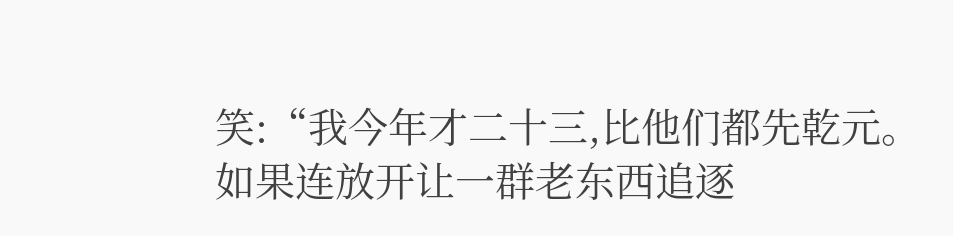笑:“我今年才二十三,比他们都先乾元。如果连放开让一群老东西追逐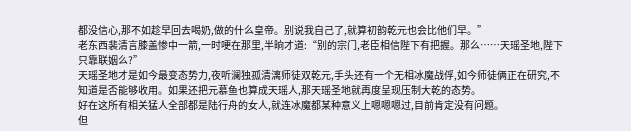都没信心,那不如趁早回去喝奶,做的什么皇帝。别说我自己了,就算初韵乾元也会比他们早。”
老东西裴清言膝盖惨中一箭,一时哽在那里,半晌才道:“别的宗门,老臣相信陛下有把握。那么……天瑶圣地,陛下只靠联姻么?”
天瑶圣地才是如今最变态势力,夜听澜独孤清漓师徒双乾元,手头还有一个无相冰魔战俘,如今师徒俩正在研究,不知道是否能够收用。如果还把元慕鱼也算成天瑶人,那天瑶圣地就再度呈现压制大乾的态势。
好在这所有相关猛人全部都是陆行舟的女人,就连冰魔都某种意义上嗯嗯嗯过,目前肯定没有问题。
但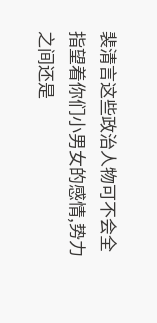裴清言这些政治人物可不会全指望着你们小男女的感情,势力之间还是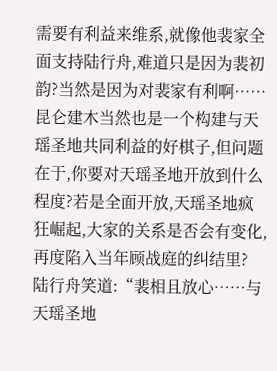需要有利益来维系,就像他裴家全面支持陆行舟,难道只是因为裴初韵?当然是因为对裴家有利啊……
昆仑建木当然也是一个构建与天瑶圣地共同利益的好棋子,但问题在于,你要对天瑶圣地开放到什么程度?若是全面开放,天瑶圣地疯狂崛起,大家的关系是否会有变化,再度陷入当年顾战庭的纠结里?
陆行舟笑道:“裴相且放心……与天瑶圣地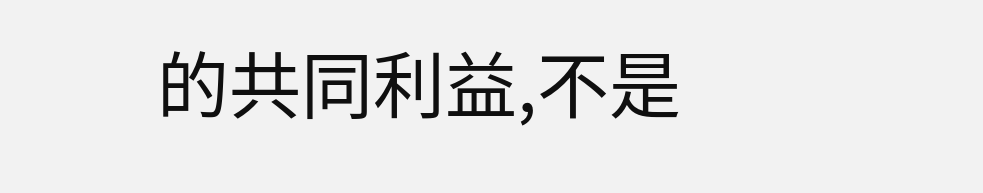的共同利益,不是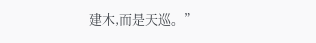建木,而是天巡。”